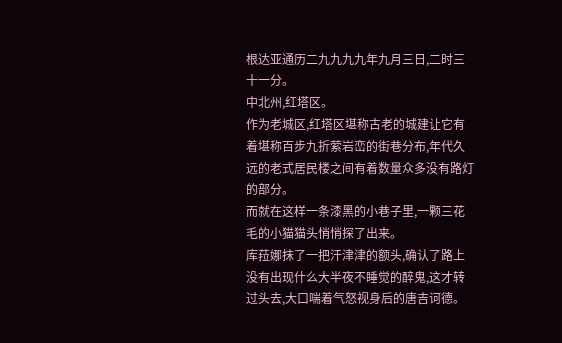根达亚通历二九九九九年九月三日,二时三十一分。
中北州,红塔区。
作为老城区,红塔区堪称古老的城建让它有着堪称百步九折萦岩峦的街巷分布,年代久远的老式居民楼之间有着数量众多没有路灯的部分。
而就在这样一条漆黑的小巷子里,一颗三花毛的小猫猫头悄悄探了出来。
库菈娜抹了一把汗津津的额头,确认了路上没有出现什么大半夜不睡觉的醉鬼,这才转过头去,大口喘着气怒视身后的唐吉诃德。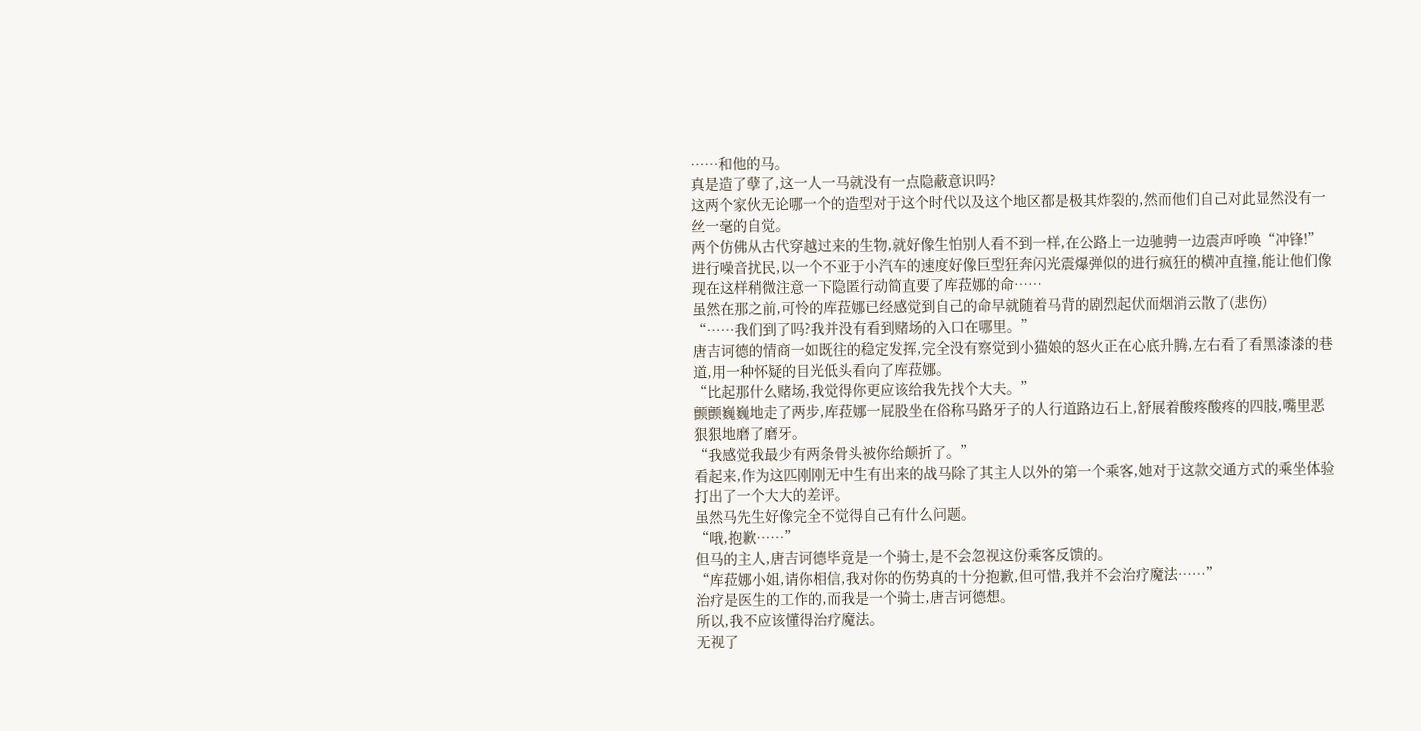……和他的马。
真是造了孽了,这一人一马就没有一点隐蔽意识吗?
这两个家伙无论哪一个的造型对于这个时代以及这个地区都是极其炸裂的,然而他们自己对此显然没有一丝一毫的自觉。
两个仿佛从古代穿越过来的生物,就好像生怕别人看不到一样,在公路上一边驰骋一边震声呼唤“冲锋!”进行噪音扰民,以一个不亚于小汽车的速度好像巨型狂奔闪光震爆弹似的进行疯狂的横冲直撞,能让他们像现在这样稍微注意一下隐匿行动简直要了库菈娜的命……
虽然在那之前,可怜的库菈娜已经感觉到自己的命早就随着马背的剧烈起伏而烟消云散了(悲伤)
“……我们到了吗?我并没有看到赌场的入口在哪里。”
唐吉诃德的情商一如既往的稳定发挥,完全没有察觉到小猫娘的怒火正在心底升腾,左右看了看黑漆漆的巷道,用一种怀疑的目光低头看向了库菈娜。
“比起那什么赌场,我觉得你更应该给我先找个大夫。”
颤颤巍巍地走了两步,库菈娜一屁股坐在俗称马路牙子的人行道路边石上,舒展着酸疼酸疼的四肢,嘴里恶狠狠地磨了磨牙。
“我感觉我最少有两条骨头被你给颠折了。”
看起来,作为这匹刚刚无中生有出来的战马除了其主人以外的第一个乘客,她对于这款交通方式的乘坐体验打出了一个大大的差评。
虽然马先生好像完全不觉得自己有什么问题。
“哦,抱歉……”
但马的主人,唐吉诃德毕竟是一个骑士,是不会忽视这份乘客反馈的。
“库菈娜小姐,请你相信,我对你的伤势真的十分抱歉,但可惜,我并不会治疗魔法……”
治疗是医生的工作的,而我是一个骑士,唐吉诃德想。
所以,我不应该懂得治疗魔法。
无视了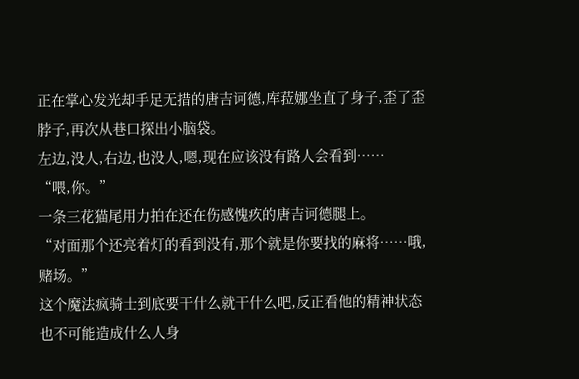正在掌心发光却手足无措的唐吉诃德,库菈娜坐直了身子,歪了歪脖子,再次从巷口探出小脑袋。
左边,没人,右边,也没人,嗯,现在应该没有路人会看到……
“喂,你。”
一条三花猫尾用力拍在还在伤感愧疚的唐吉诃德腿上。
“对面那个还亮着灯的看到没有,那个就是你要找的麻将……哦,赌场。”
这个魔法疯骑士到底要干什么就干什么吧,反正看他的精神状态也不可能造成什么人身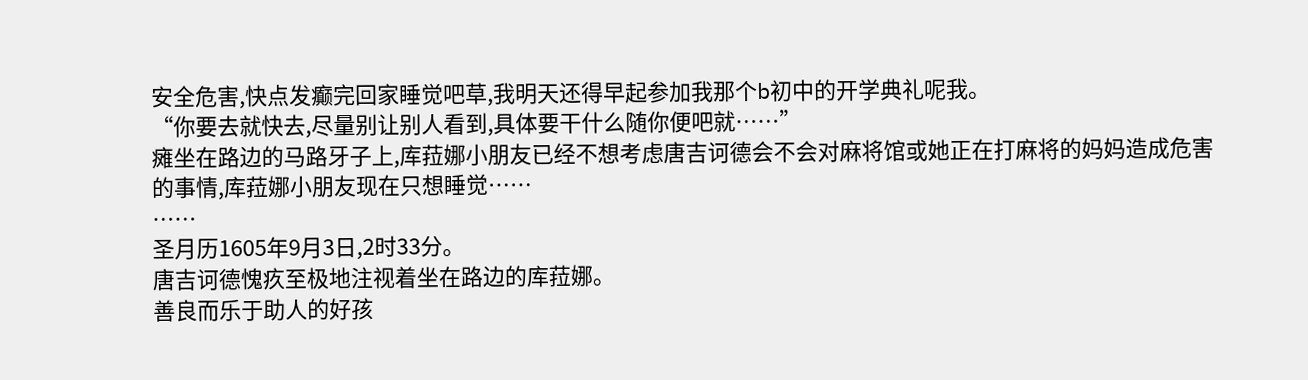安全危害,快点发癫完回家睡觉吧草,我明天还得早起参加我那个b初中的开学典礼呢我。
“你要去就快去,尽量别让别人看到,具体要干什么随你便吧就……”
瘫坐在路边的马路牙子上,库菈娜小朋友已经不想考虑唐吉诃德会不会对麻将馆或她正在打麻将的妈妈造成危害的事情,库菈娜小朋友现在只想睡觉……
……
圣月历1605年9月3日,2时33分。
唐吉诃德愧疚至极地注视着坐在路边的库菈娜。
善良而乐于助人的好孩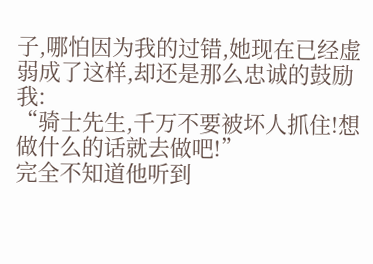子,哪怕因为我的过错,她现在已经虚弱成了这样,却还是那么忠诚的鼓励我:
“骑士先生,千万不要被坏人抓住!想做什么的话就去做吧!”
完全不知道他听到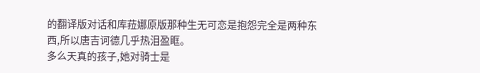的翻译版对话和库菈娜原版那种生无可恋是抱怨完全是两种东西,所以唐吉诃德几乎热泪盈眶。
多么天真的孩子,她对骑士是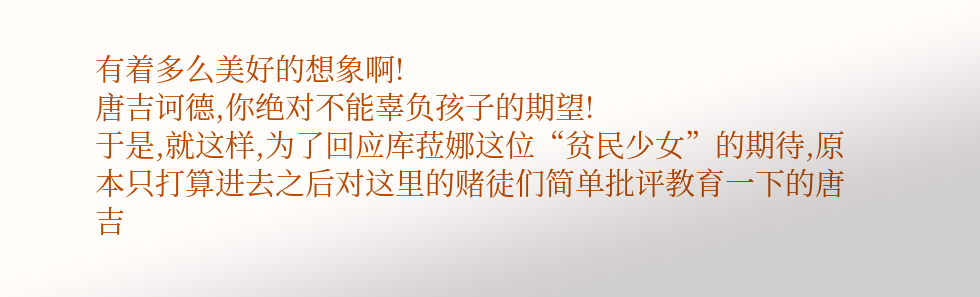有着多么美好的想象啊!
唐吉诃德,你绝对不能辜负孩子的期望!
于是,就这样,为了回应库菈娜这位“贫民少女”的期待,原本只打算进去之后对这里的赌徒们简单批评教育一下的唐吉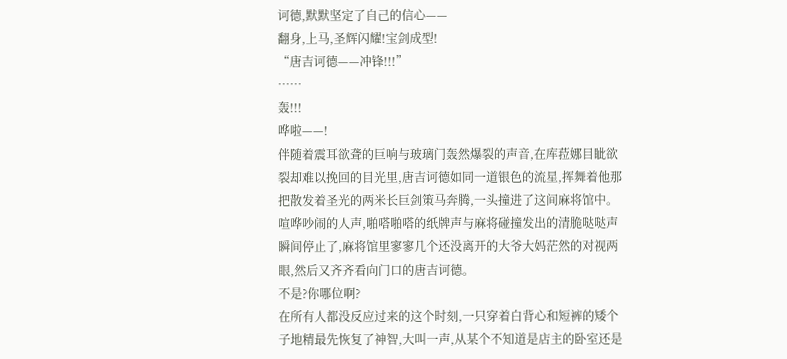诃德,默默坚定了自己的信心——
翻身,上马,圣辉闪耀!宝剑成型!
“唐吉诃德——冲锋!!!”
……
轰!!!
哗啦——!
伴随着震耳欲聋的巨响与玻璃门轰然爆裂的声音,在库菈娜目眦欲裂却难以挽回的目光里,唐吉诃德如同一道银色的流星,挥舞着他那把散发着圣光的两米长巨剑策马奔腾,一头撞进了这间麻将馆中。
喧哗吵闹的人声,啪嗒啪嗒的纸牌声与麻将碰撞发出的清脆哒哒声瞬间停止了,麻将馆里寥寥几个还没离开的大爷大妈茫然的对视两眼,然后又齐齐看向门口的唐吉诃德。
不是?你哪位啊?
在所有人都没反应过来的这个时刻,一只穿着白背心和短裤的矮个子地精最先恢复了神智,大叫一声,从某个不知道是店主的卧室还是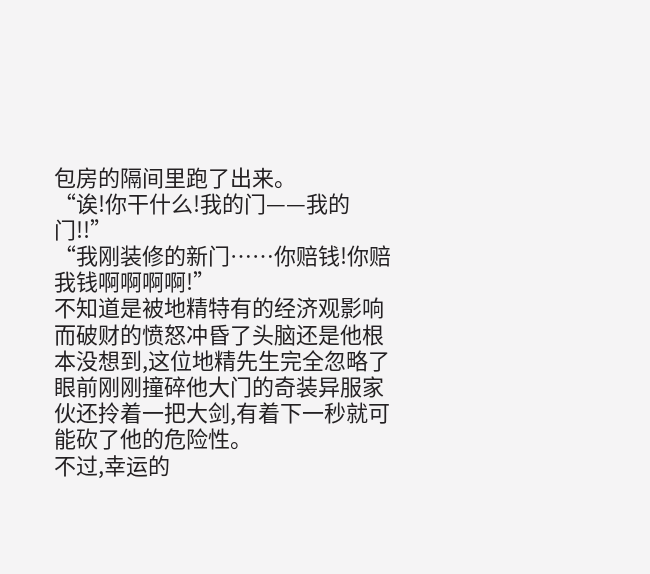包房的隔间里跑了出来。
“诶!你干什么!我的门——我的门!!”
“我刚装修的新门……你赔钱!你赔我钱啊啊啊啊!”
不知道是被地精特有的经济观影响而破财的愤怒冲昏了头脑还是他根本没想到,这位地精先生完全忽略了眼前刚刚撞碎他大门的奇装异服家伙还拎着一把大剑,有着下一秒就可能砍了他的危险性。
不过,幸运的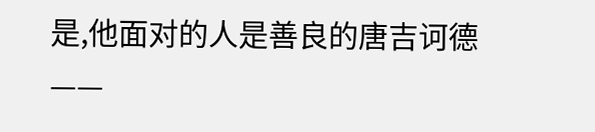是,他面对的人是善良的唐吉诃德——